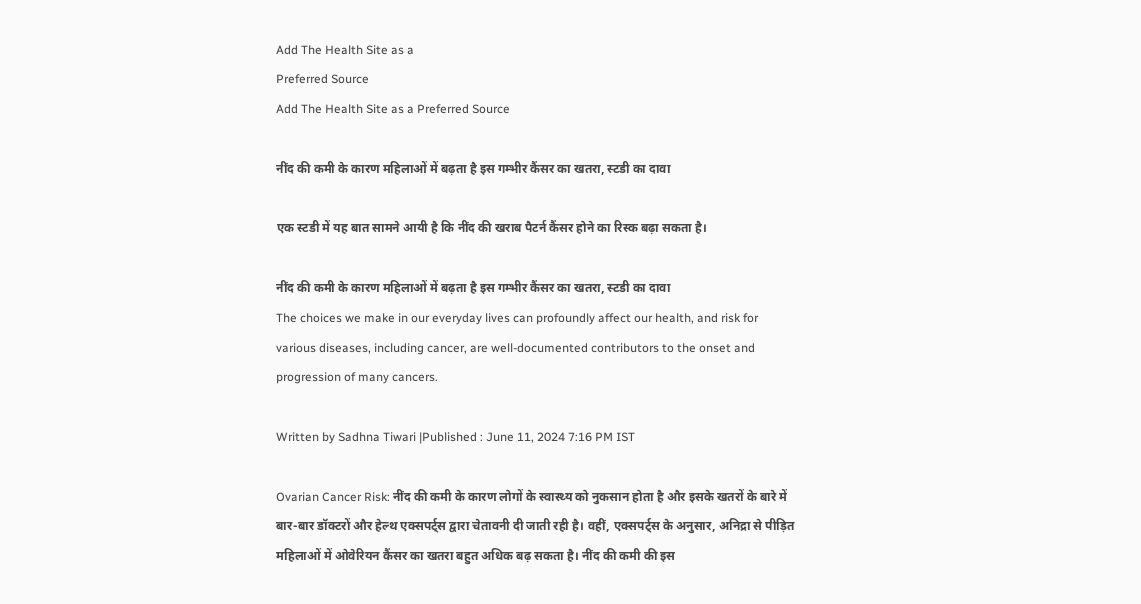Add The Health Site as a
Preferred Source
Add The Health Site as a Preferred Source

नींद की कमी के कारण महिलाओं में बढ़ता है इस गम्भीर कैंसर का खतरा, स्टडी का दावा

एक स्टडी में यह बात सामने आयी है कि नींद की खराब पैटर्न कैंसर होने का रिस्क बढ़ा सकता है।

नींद की कमी के कारण महिलाओं में बढ़ता है इस गम्भीर कैंसर का खतरा, स्टडी का दावा
The choices we make in our everyday lives can profoundly affect our health, and risk for various diseases, including cancer, are well-documented contributors to the onset and progression of many cancers.

Written by Sadhna Tiwari |Published : June 11, 2024 7:16 PM IST

Ovarian Cancer Risk: नींद की कमी के कारण लोगों के स्वास्थ्य को नुकसान होता है और इसके खतरों के बारे में बार-बार डॉक्टरों और हेल्थ एक्सपर्ट्स द्वारा चेतावनी दी जाती रही है। वहीं, एक्सपर्ट्स के अनुसार, अनिद्रा से पीड़ित महिलाओं में ओवेरियन कैंसर का खतरा बहुत अधिक बढ़ सकता है। नींद की कमी की इस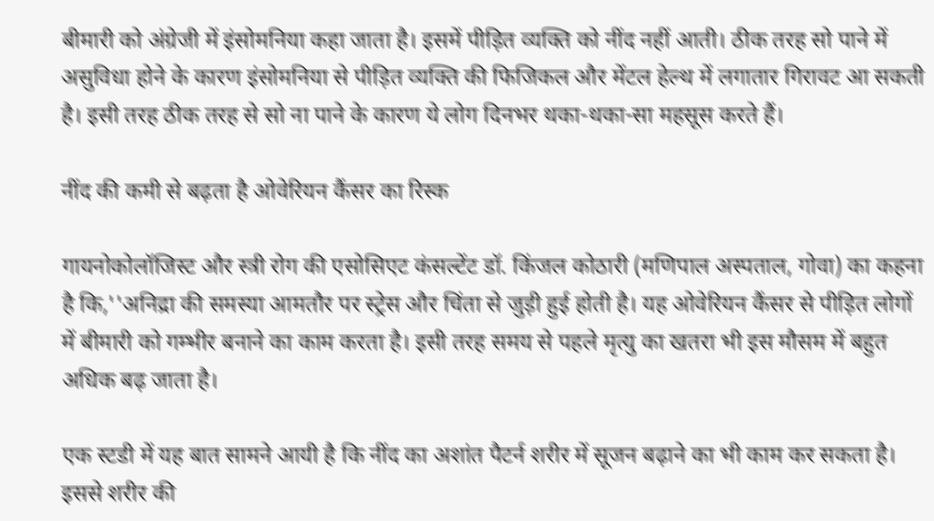बीमारी को अंग्रेजी में इंसोमनिया कहा जाता है। इसमें पीड़ित व्यक्ति को नींद नहीं आती। ठीक तरह सो पाने में असुविधा होने के कारण इंसोमनिया से पीड़ित व्यक्ति की फिजिकल और मेंटल हेल्थ में लगातार गिरावट आ सकती है। इसी तरह ठीक तरह से सो ना पाने के कारण ये लोग दिनभर थका-थका-सा महसूस करते हैं।

नींद की कमी से बढ़ता है ओवेरियन कैंसर का रिस्क

गायनोकोलॉजिस्ट और स्त्री रोग की एसोसिएट कंसल्टेंट डॉ. किंजल कोठारी (मणिपाल अस्पताल, गोवा) का कहना है कि,''अनिद्रा की समस्या आमतौर पर स्ट्रेस और चिंता से जुड़ी हुई होती है। यह ओवेरियन कैंसर से पीड़ित लोगों में बीमारी को गम्भीर बनाने का काम करता है। इसी तरह समय से पहले मृत्यु का खतरा भी इस मौसम में बहुत अधिक बढ़ जाता है।

एक स्टडी में यह बात सामने आयी है कि नींद का अशांत पैटर्न शरीर में सूजन बढ़ाने का भी काम कर सकता है। इससे शरीर की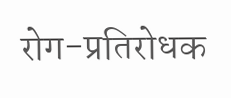रोग-प्रतिरोधक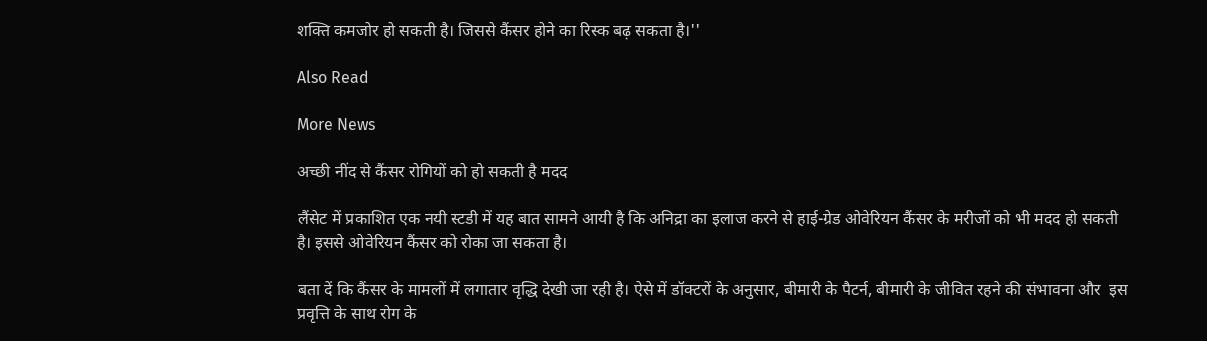शक्ति कमजोर हो सकती है। जिससे कैंसर होने का रिस्क बढ़ सकता है।''

Also Read

More News

अच्छी नींद से कैंसर रोगियों को हो सकती है मदद

लैंसेट में प्रकाशित एक नयी स्टडी में यह बात सामने आयी है कि अनिद्रा का इलाज करने से हाई-ग्रेड ओवेरियन कैंसर के मरीजों को भी मदद हो सकती है। इससे ओवेरियन कैंसर को रोका जा सकता है।

बता दें कि कैंसर के मामलों में लगातार वृद्धि देखी जा रही है। ऐसे में डॉक्टरों के अनुसार, बीमारी के पैटर्न, बीमारी के जीवित रहने की संभावना और  इस प्रवृत्ति के साथ रोग के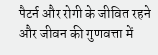पैटर्न और रोगी के जीवित रहने और जीवन की गुणवत्ता में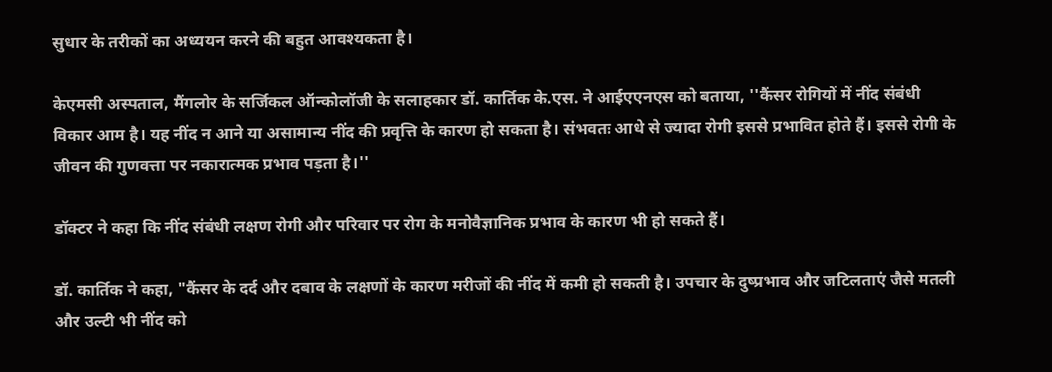सुधार के तरीकों का अध्ययन करने की बहुत आवश्यकता है।

केएमसी अस्पताल, मैंगलोर के सर्जिकल ऑन्कोलॉजी के सलाहकार डॉ. कार्तिक के.एस. ने आईएएनएस को बताया, ''कैंसर रोगियों में नींद संबंधी विकार आम है। यह नींद न आने या असामान्य नींद की प्रवृत्ति के कारण हो सकता है। संभवतः आधे से ज्यादा रोगी इससे प्रभावित होते हैं। इससे रोगी के जीवन की गुणवत्ता पर नकारात्मक प्रभाव पड़ता है।''

डॉक्टर ने कहा कि नींद संबंधी लक्षण रोगी और परिवार पर रोग के मनोवैज्ञानिक प्रभाव के कारण भी हो सकते हैं।

डॉ. कार्तिक ने कहा, "कैंसर के दर्द और दबाव के लक्षणों के कारण मरीजों की नींद में कमी हो सकती है। उपचार के दुष्प्रभाव और जटिलताएं जैसे मतली और उल्टी भी नींद को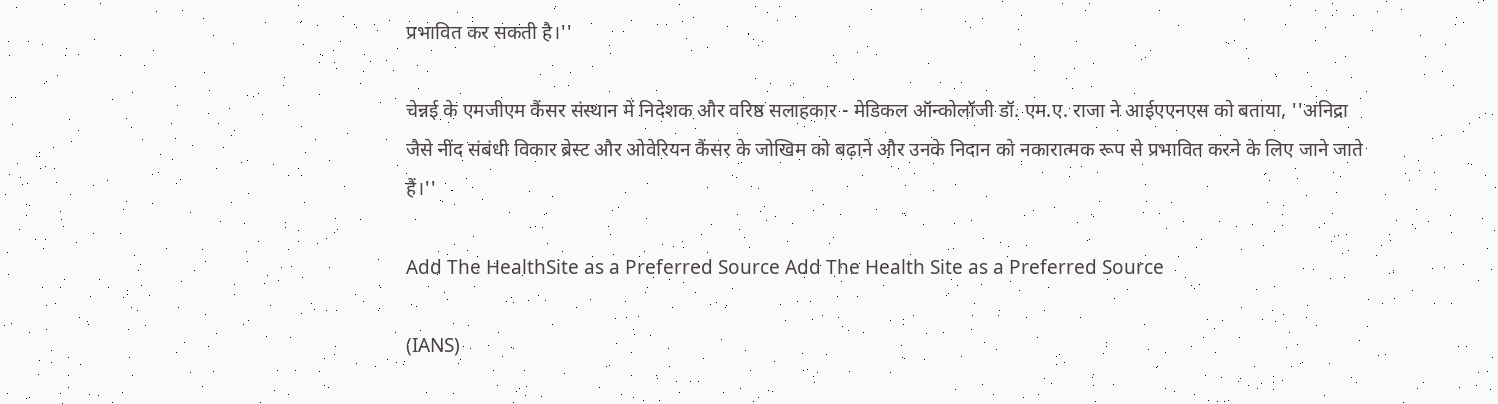प्रभावित कर सकती है।''

चेन्नई के एमजीएम कैंसर संस्थान में निदेशक और वरिष्ठ सलाहकार - मेडिकल ऑन्कोलॉजी डॉ. एम.ए. राजा ने आईएएनएस को बताया, ''अनिद्रा जैसे नींद संबंधी विकार ब्रेस्ट और ओवेरियन कैंसर के जोखिम को बढ़ाने और उनके निदान को नकारात्मक रूप से प्रभावित करने के लिए जाने जाते हैं।''

Add The HealthSite as a Preferred Source Add The Health Site as a Preferred Source

(IANS)